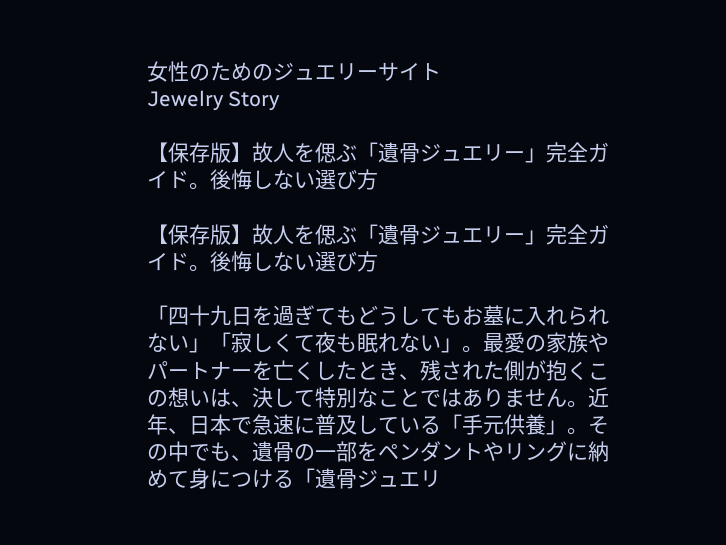女性のためのジュエリーサイト
Jewelry Story

【保存版】故人を偲ぶ「遺骨ジュエリー」完全ガイド。後悔しない選び方

【保存版】故人を偲ぶ「遺骨ジュエリー」完全ガイド。後悔しない選び方

「四十九日を過ぎてもどうしてもお墓に入れられない」「寂しくて夜も眠れない」。最愛の家族やパートナーを亡くしたとき、残された側が抱くこの想いは、決して特別なことではありません。近年、日本で急速に普及している「手元供養」。その中でも、遺骨の一部をペンダントやリングに納めて身につける「遺骨ジュエリ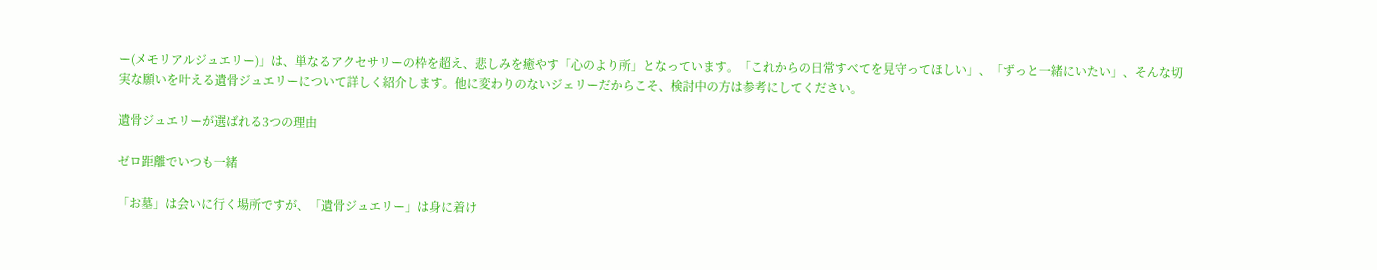ー(メモリアルジュエリー)」は、単なるアクセサリーの枠を超え、悲しみを癒やす「心のより所」となっています。「これからの日常すべてを見守ってほしい」、「ずっと一緒にいたい」、そんな切実な願いを叶える遺骨ジュエリーについて詳しく紹介します。他に変わりのないジェリーだからこそ、検討中の方は参考にしてください。

遺骨ジュエリーが選ばれる3つの理由

ゼロ距離でいつも一緒

「お墓」は会いに行く場所ですが、「遺骨ジュエリー」は身に着け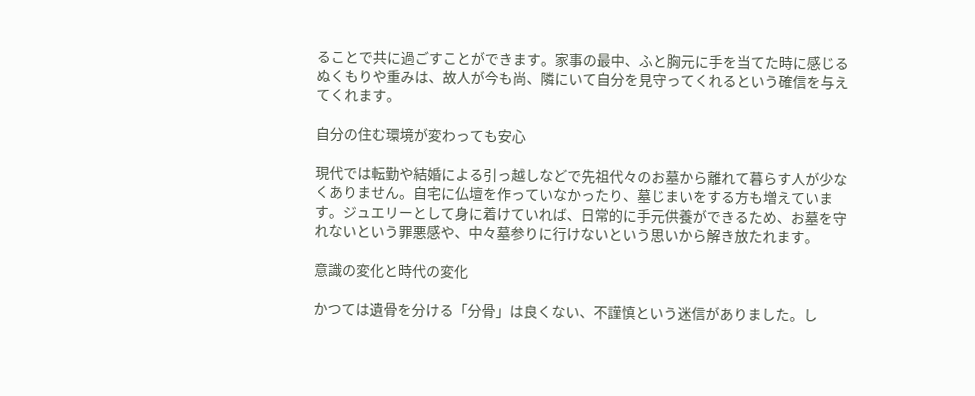ることで共に過ごすことができます。家事の最中、ふと胸元に手を当てた時に感じるぬくもりや重みは、故人が今も尚、隣にいて自分を見守ってくれるという確信を与えてくれます。

自分の住む環境が変わっても安心

現代では転勤や結婚による引っ越しなどで先祖代々のお墓から離れて暮らす人が少なくありません。自宅に仏壇を作っていなかったり、墓じまいをする方も増えています。ジュエリーとして身に着けていれば、日常的に手元供養ができるため、お墓を守れないという罪悪感や、中々墓参りに行けないという思いから解き放たれます。

意識の変化と時代の変化

かつては遺骨を分ける「分骨」は良くない、不謹慎という迷信がありました。し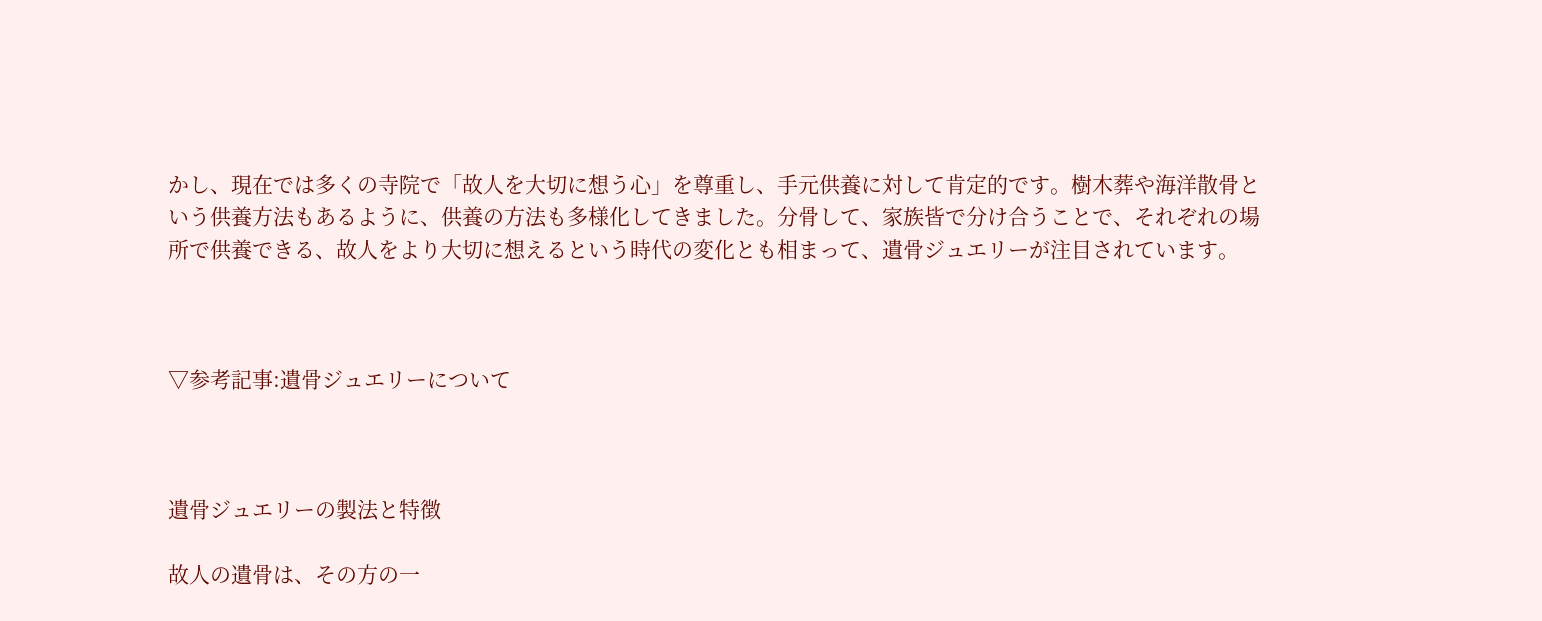かし、現在では多くの寺院で「故人を大切に想う心」を尊重し、手元供養に対して肯定的です。樹木葬や海洋散骨という供養方法もあるように、供養の方法も多様化してきました。分骨して、家族皆で分け合うことで、それぞれの場所で供養できる、故人をより大切に想えるという時代の変化とも相まって、遺骨ジュエリーが注目されています。



▽参考記事:遺骨ジュエリーについて



遺骨ジュエリーの製法と特徴

故人の遺骨は、その方の一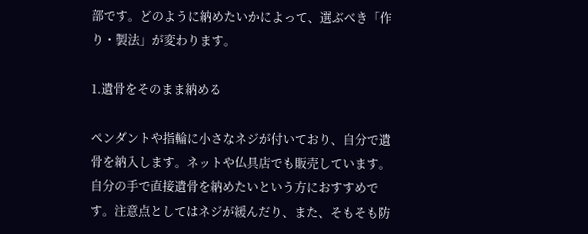部です。どのように納めたいかによって、選ぶべき「作り・製法」が変わります。

1.遺骨をそのまま納める

ペンダントや指輪に小さなネジが付いており、自分で遺骨を納入します。ネットや仏具店でも販売しています。自分の手で直接遺骨を納めたいという方におすすめです。注意点としてはネジが緩んだり、また、そもそも防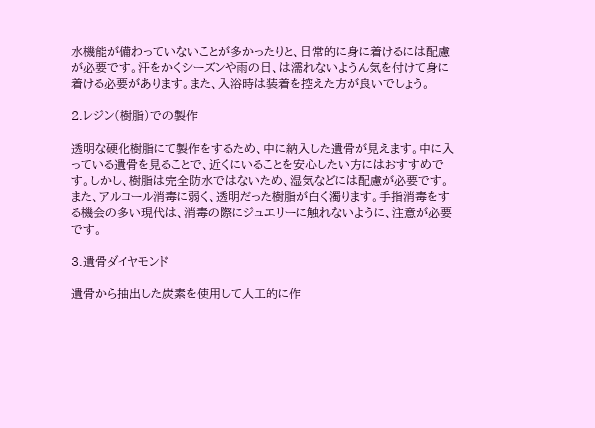水機能が備わっていないことが多かったりと、日常的に身に着けるには配慮が必要です。汗をかくシーズンや雨の日、は濡れないようん気を付けて身に着ける必要があります。また、入浴時は装着を控えた方が良いでしょう。

2.レジン(樹脂)での製作

透明な硬化樹脂にて製作をするため、中に納入した遺骨が見えます。中に入っている遺骨を見ることで、近くにいることを安心したい方にはおすすめです。しかし、樹脂は完全防水ではないため、湿気などには配慮が必要です。また、アルコール消毒に弱く、透明だった樹脂が白く濁ります。手指消毒をする機会の多い現代は、消毒の際にジュエリーに触れないように、注意が必要です。

3.遺骨ダイヤモンド

遺骨から抽出した炭素を使用して人工的に作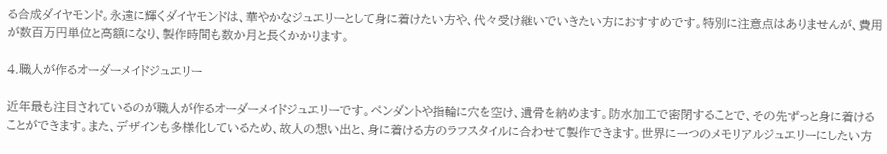る合成ダイヤモンド。永遠に輝くダイヤモンドは、華やかなジュエリーとして身に着けたい方や、代々受け継いでいきたい方におすすめです。特別に注意点はありませんが、費用が数百万円単位と高額になり、製作時間も数か月と長くかかります。

4.職人が作るオーダーメイドジュエリー

近年最も注目されているのが職人が作るオーダーメイドジュエリーです。ペンダントや指輪に穴を空け、遺骨を納めます。防水加工で密閉することで、その先ずっと身に着けることができます。また、デザインも多様化しているため、故人の想い出と、身に着ける方のラフスタイルに合わせて製作できます。世界に一つのメモリアルジュエリーにしたい方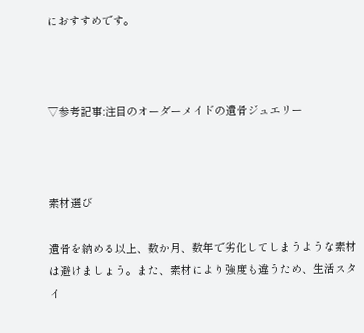におすすめです。



▽参考記事:注目のオーダーメイドの遺骨ジュエリー



素材選び

遺骨を納める以上、数か月、数年で劣化してしまうような素材は避けましょう。また、素材により強度も違うため、生活スタイ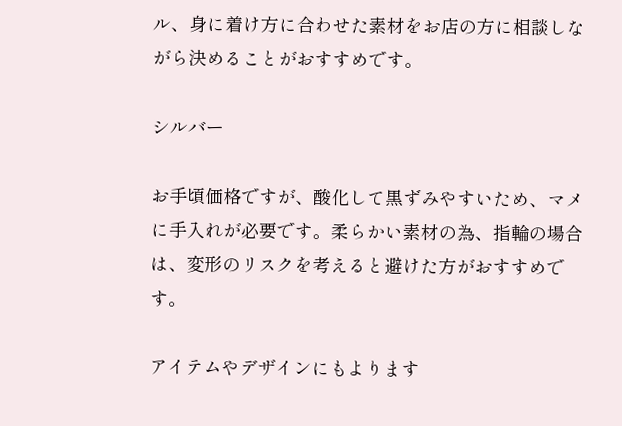ル、身に着け方に合わせた素材をお店の方に相談しながら決めることがおすすめです。

シルバー

お手頃価格ですが、酸化して黒ずみやすいため、マメに手入れが必要です。柔らかい素材の為、指輪の場合は、変形のリスクを考えると避けた方がおすすめです。

アイテムやデザインにもよります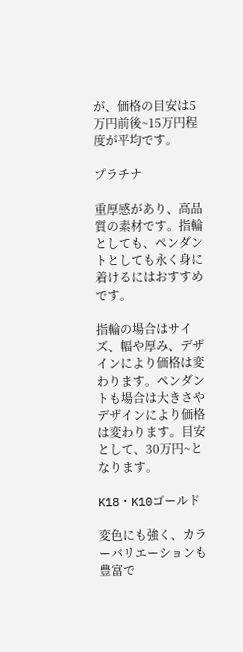が、価格の目安は5万円前後~15万円程度が平均です。

プラチナ

重厚感があり、高品質の素材です。指輪としても、ペンダントとしても永く身に着けるにはおすすめです。

指輪の場合はサイズ、幅や厚み、デザインにより価格は変わります。ペンダントも場合は大きさやデザインにより価格は変わります。目安として、30万円~となります。

K18・K10ゴールド

変色にも強く、カラーバリエーションも豊富で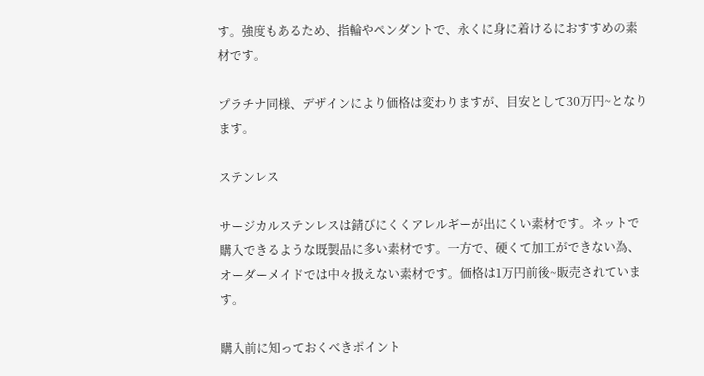す。強度もあるため、指輪やペンダントで、永くに身に着けるにおすすめの素材です。

プラチナ同様、デザインにより価格は変わりますが、目安として30万円~となります。

ステンレス

サージカルステンレスは錆びにくくアレルギーが出にくい素材です。ネットで購入できるような既製品に多い素材です。一方で、硬くて加工ができない為、オーダーメイドでは中々扱えない素材です。価格は1万円前後~販売されています。

購入前に知っておくべきポイント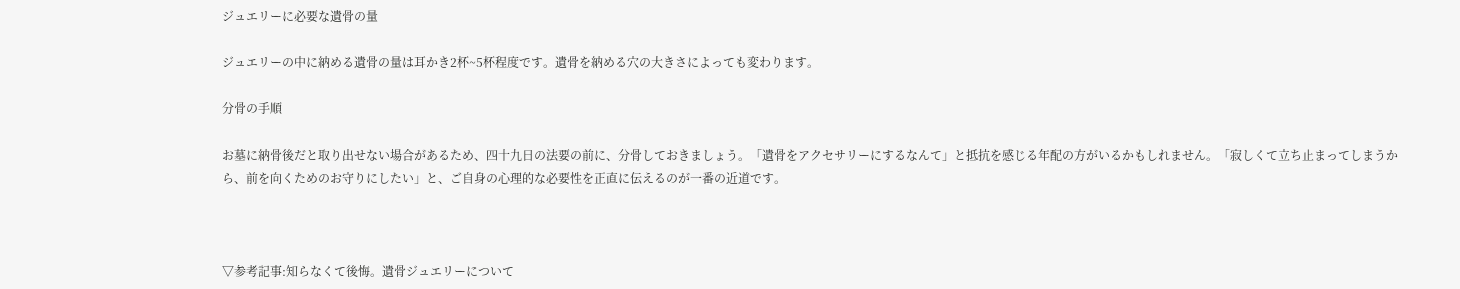ジュエリーに必要な遺骨の量

ジュエリーの中に納める遺骨の量は耳かき2杯~5杯程度です。遺骨を納める穴の大きさによっても変わります。

分骨の手順

お墓に納骨後だと取り出せない場合があるため、四十九日の法要の前に、分骨しておきましょう。「遺骨をアクセサリーにするなんて」と抵抗を感じる年配の方がいるかもしれません。「寂しくて立ち止まってしまうから、前を向くためのお守りにしたい」と、ご自身の心理的な必要性を正直に伝えるのが一番の近道です。



▽参考記事:知らなくて後悔。遺骨ジュエリーについて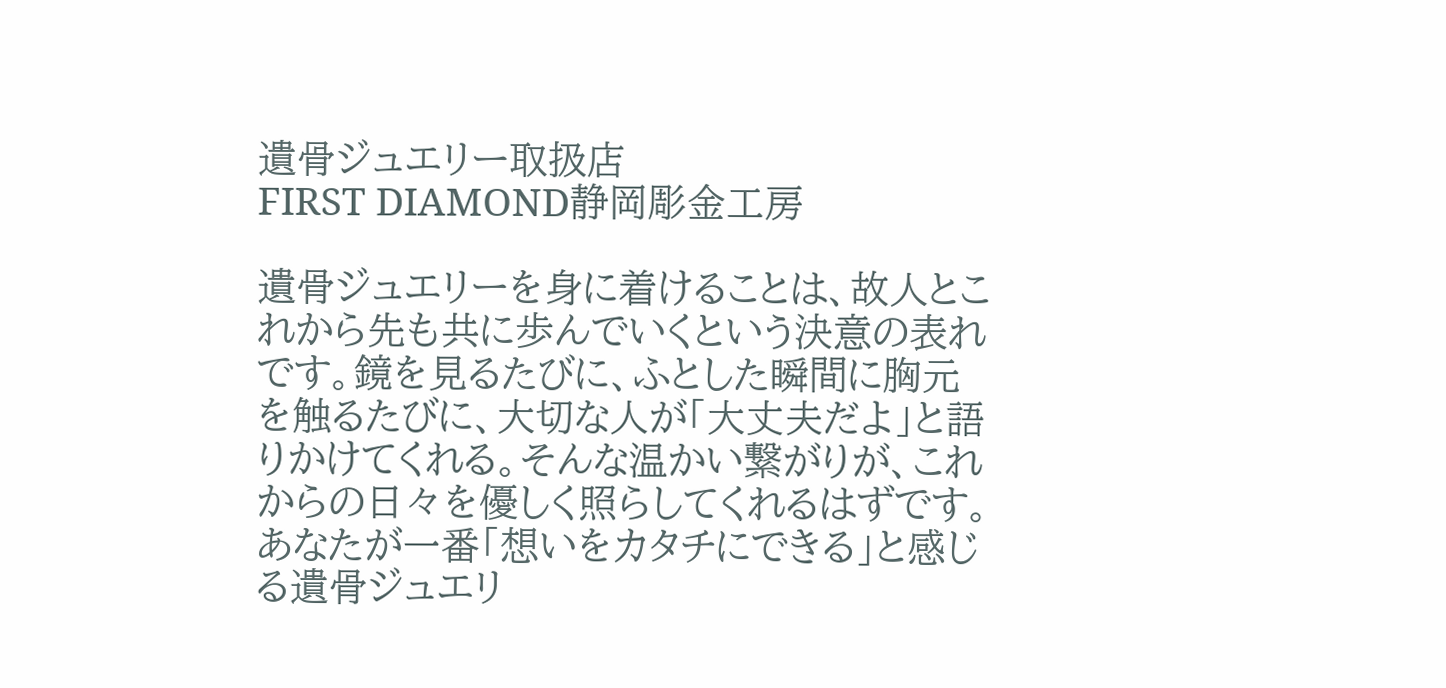遺骨ジュエリー取扱店
FIRST DIAMOND静岡彫金工房

遺骨ジュエリーを身に着けることは、故人とこれから先も共に歩んでいくという決意の表れです。鏡を見るたびに、ふとした瞬間に胸元を触るたびに、大切な人が「大丈夫だよ」と語りかけてくれる。そんな温かい繋がりが、これからの日々を優しく照らしてくれるはずです。あなたが一番「想いをカタチにできる」と感じる遺骨ジュエリ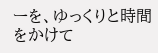ーを、ゆっくりと時間をかけて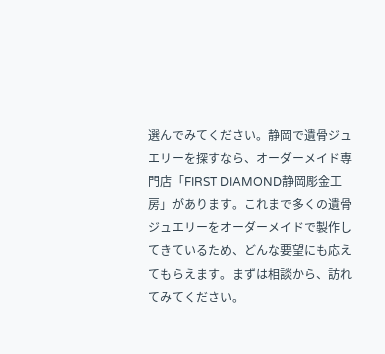選んでみてください。静岡で遺骨ジュエリーを探すなら、オーダーメイド専門店「FIRST DIAMOND静岡彫金工房」があります。これまで多くの遺骨ジュエリーをオーダーメイドで製作してきているため、どんな要望にも応えてもらえます。まずは相談から、訪れてみてください。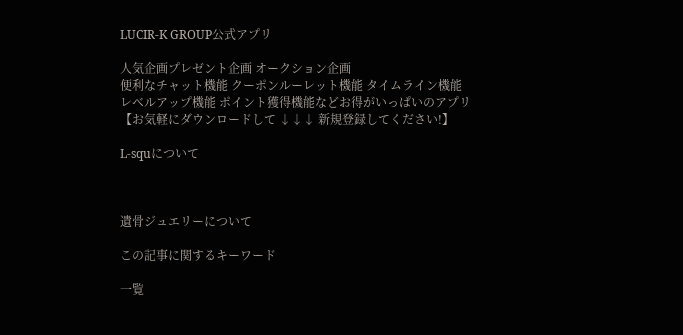LUCIR-K GROUP公式アプリ

人気企画プレゼント企画 オークション企画
便利なチャット機能 クーポンルーレット機能 タイムライン機能
レベルアップ機能 ポイント獲得機能などお得がいっぱいのアプリ
【お気軽にダウンロードして ↓↓↓ 新規登録してください!】

L-squについて



遺骨ジュエリーについて

この記事に関するキーワード

一覧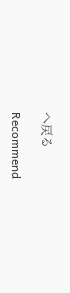へ戻る

Recommend